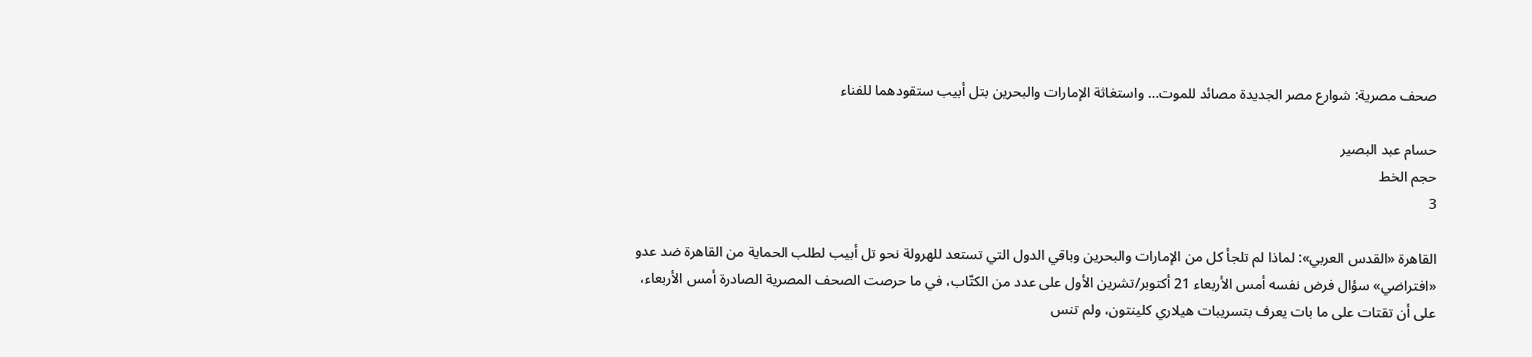صحف مصرية: شوارع مصر الجديدة مصائد للموت… واستغاثة الإمارات والبحرين بتل أبيب ستقودهما للفناء

حسام عبد البصير
حجم الخط
3

القاهرة «القدس العربي»: لماذا لم تلجأ كل من الإمارات والبحرين وباقي الدول التي تستعد للهرولة نحو تل أبيب لطلب الحماية من القاهرة ضد عدو «افتراضي» سؤال فرض نفسه أمس الأربعاء 21 أكتوبر/تشرين الأول على عدد من الكتّاب، في ما حرصت الصحف المصرية الصادرة أمس الأربعاء، على أن تقتات على ما بات يعرف بتسريبات هيلاري كلينتون، ولم تنس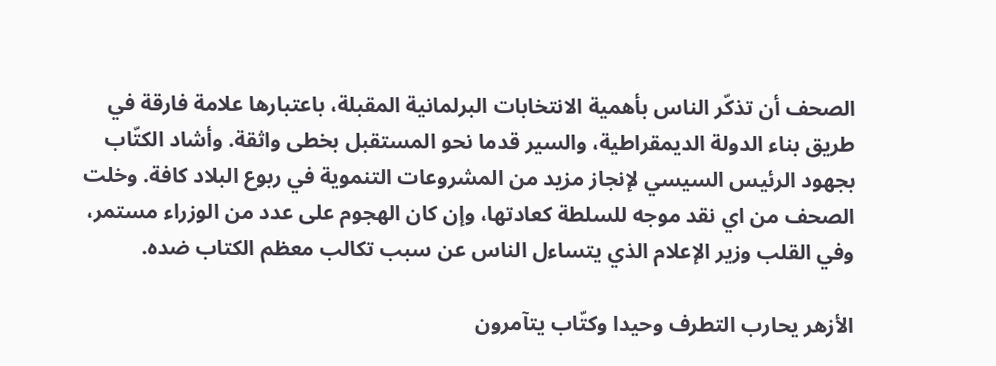الصحف أن تذكّر الناس بأهمية الانتخابات البرلمانية المقبلة، باعتبارها علامة فارقة في طريق بناء الدولة الديمقراطية، والسير قدما نحو المستقبل بخطى واثقة. وأشاد الكتّاب بجهود الرئيس السيسي لإنجاز مزيد من المشروعات التنموية في ربوع البلاد كافة. وخلت الصحف من اي نقد موجه للسلطة كعادتها، وإن كان الهجوم على عدد من الوزراء مستمر، وفي القلب وزير الإعلام الذي يتساءل الناس عن سبب تكالب معظم الكتاب ضده.

الأزهر يحارب التطرف وحيدا وكتّاب يتآمرون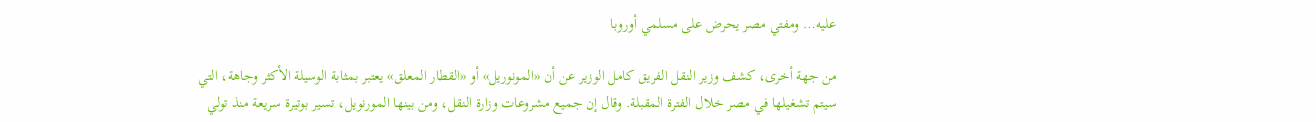عليه… ومفتي مصر يحرض على مسلمي أوروبا

من جهة أخرى، كشف وزير النقل الفريق كامل الوزير عن أن «المونوريل» أو «القطار المعلق» يعتبر بمثابة الوسيلة الأكثر وجاهة، التي سيتم تشغيلها في مصر خلال الفترة المقبلة. وقال إن جميع مشروعات وزارة النقل، ومن بينها المورنويل، تسير بوتيرة سريعة منذ تولي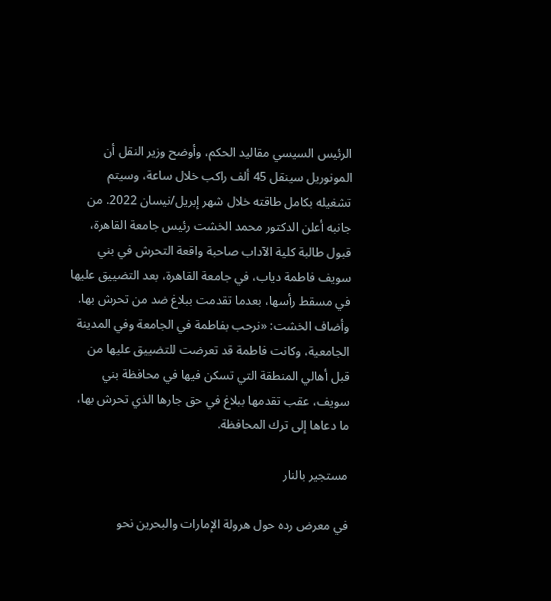الرئيس السيسي مقاليد الحكم، وأوضح وزير النقل أن المونوريل سينقل 45 ألف راكب خلال ساعة، وسيتم تشغيله بكامل طاقته خلال شهر إبريل/نيسان 2022. من جانبه أعلن الدكتور محمد الخشت رئيس جامعة القاهرة، قبول طالبة كلية الآداب صاحبة واقعة التحرش في بني سويف فاطمة دياب، في جامعة القاهرة، بعد التضييق عليها في مسقط رأسها، بعدما تقدمت ببلاغ ضد من تحرش بها. وأضاف الخشت: «نرحب بفاطمة في الجامعة وفي المدينة الجامعية، وكانت فاطمة قد تعرضت للتضييق عليها من قبل أهالي المنطقة التي تسكن فيها في محافظة بني سويف، عقب تقدمها ببلاغ في حق جارها الذي تحرش بها، ما دعاها إلى ترك المحافظة.

مستجير بالنار

في معرض رده حول هرولة الإمارات والبحرين نحو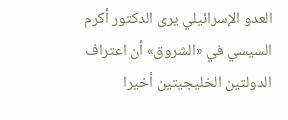العدو الإسرائيلي يرى الدكتور أكرم السيسي في «الشروق» أن اعتراف الدولتين الخليجيتين أخيرا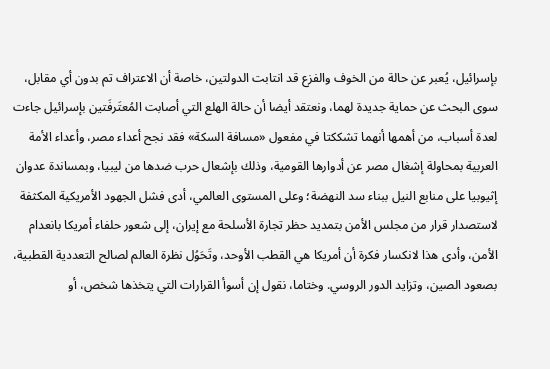بإسرائيل، يُعبر عن حالة من الخوف والفزع قد انتابت الدولتين، خاصة أن الاعتراف تم بدون أي مقابل، سوى البحث عن حماية جديدة لهما، ونعتقد أيضا أن حالة الهلع التي أصابت المُعتَرفَتين بإسرائيل جاءت لعدة أسباب، من أهمها أنهما تشككتا في مفعول «مسافة السكة» فقد نجح أعداء مصر، وأعداء الأمة العربية بمحاولة إشغال مصر عن أدوارها القومية، وذلك بإشعال حرب ضدها من ليبيا، وبمساندة عدوان إثيوبيا على منابع النيل ببناء سد النهضة؛ وعلى المستوى العالمي، أدى فشل الجهود الأمريكية المكثفة لاستصدار قرار من مجلس الأمن بتمديد حظر تجارة الأسلحة مع إيران، إلى شعور حلفاء أمريكا بانعدام الأمن، وأدى هذا لانكسار فكرة أن أمريكا هي القطب الأوحد، وتَحَوُل نظرة العالم لصالح التعددية القطبية، بصعود الصين، وتزايد الدور الروسي. وختاما، نقول إن أسوأ القرارات التي يتخذها شخص، أو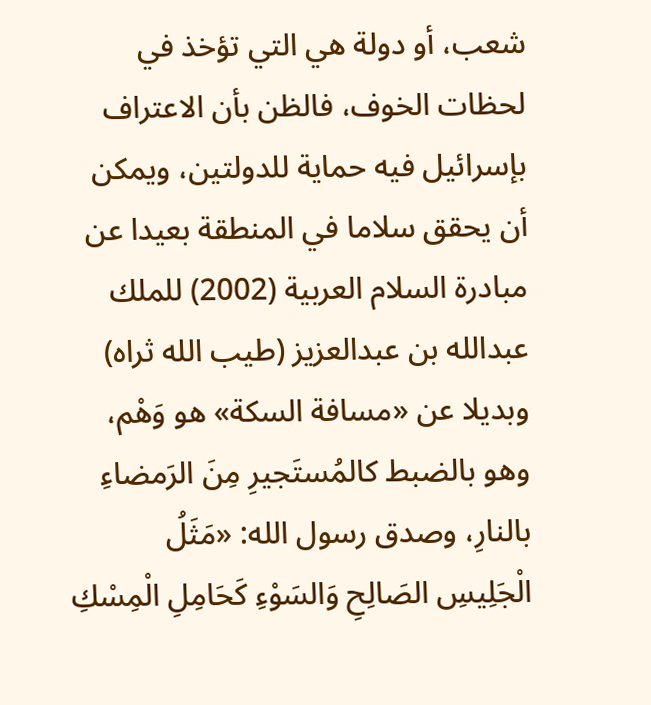شعب، أو دولة هي التي تؤخذ في لحظات الخوف، فالظن بأن الاعتراف بإسرائيل فيه حماية للدولتين، ويمكن أن يحقق سلاما في المنطقة بعيدا عن مبادرة السلام العربية (2002) للملك عبدالله بن عبدالعزيز (طيب الله ثراه) وبديلا عن «مسافة السكة» هو وَهْم، وهو بالضبط كالمُستَجيرِ مِنَ الرَمضاءِ بالنارِ، وصدق رسول الله: «مَثَلُ الْجَلِيسِ الصَالِحِ وَالسَوْءِ كَحَامِلِ الْمِسْكِ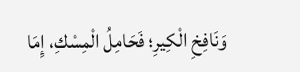وَنَافِخِ الْكِيرِ؛ فَحَامِلُ الْمِسْكِ، إِمَا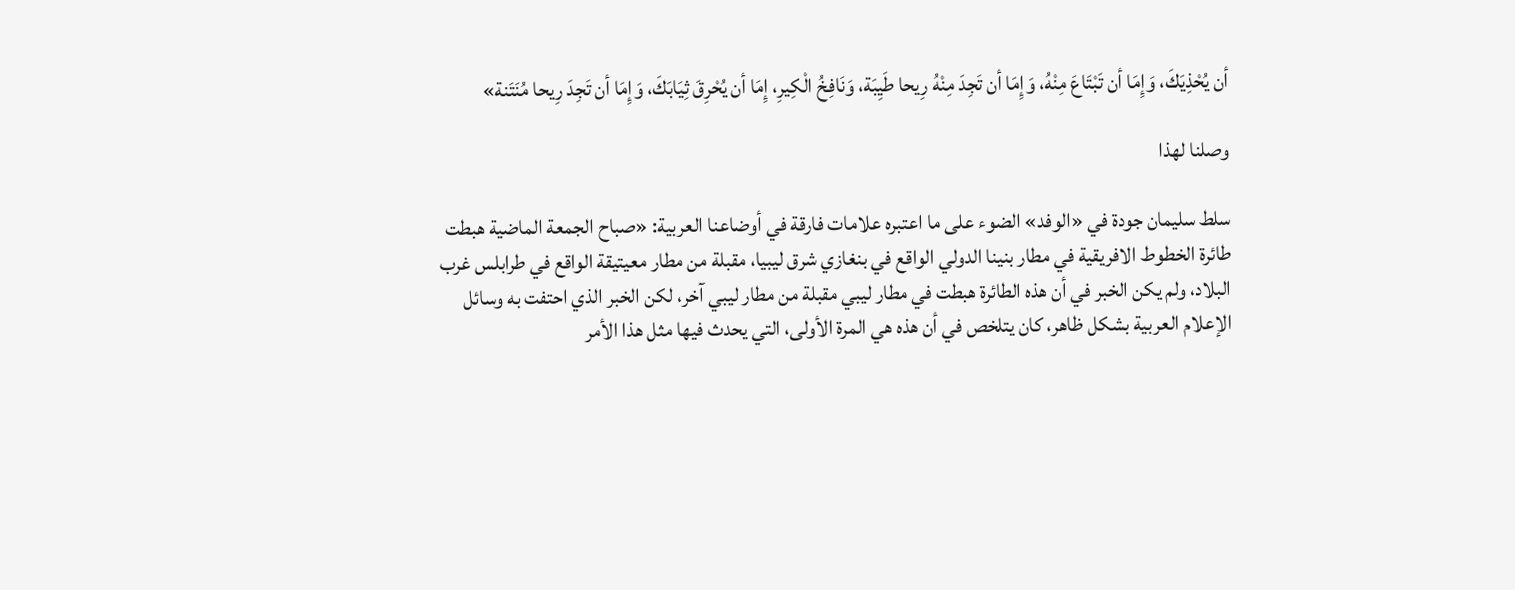أن يُحْذِيَكَ، وَإِمَا أن تَبْتَاعَ مِنْهُ، وَإِمَا أن تَجِدَ مِنْهُ رِيحا طَيِبَة، وَنَافِخُ الْكِيرِ، إِمَا أن يُحْرِقَ ثِيَابَكَ، وَإِمَا أن تَجِدَ رِيحا مُنَتَنة»

وصلنا لهذا

سلط سليمان جودة في «الوفد» الضوء على ما اعتبره علامات فارقة في أوضاعنا العربية: «صباح الجمعة الماضية هبطت طائرة الخطوط الافريقية في مطار بنينا الدولي الواقع في بنغازي شرق ليبيا، مقبلة من مطار معيتيقة الواقع في طرابلس غرب البلاد، ولم يكن الخبر في أن هذه الطائرة هبطت في مطار ليبي مقبلة من مطار ليبي آخر، لكن الخبر الذي احتفت به وسائل الإعلام العربية بشكل ظاهر، كان يتلخص في أن هذه هي المرة الأولى، التي يحدث فيها مثل هذا الأمر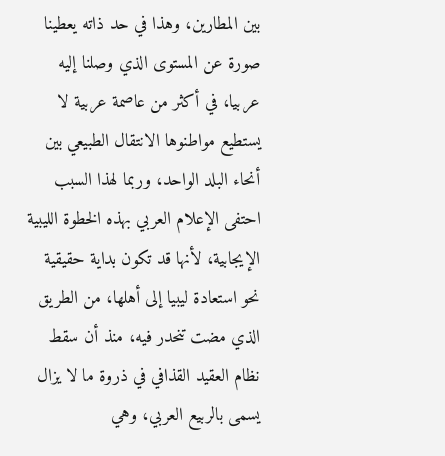بين المطارين، وهذا في حد ذاته يعطينا صورة عن المستوى الذي وصلنا إليه عربيا، في أكثر من عاصمة عربية لا يستطيع مواطنوها الانتقال الطبيعي بين أنحاء البلد الواحد، وربما لهذا السبب احتفى الإعلام العربي بهذه الخطوة الليبية الإيجابية، لأنها قد تكون بداية حقيقية نحو استعادة ليبيا إلى أهلها، من الطريق الذي مضت تنحدر فيه، منذ أن سقط نظام العقيد القذافي في ذروة ما لا يزال يسمى بالربيع العربي، وهي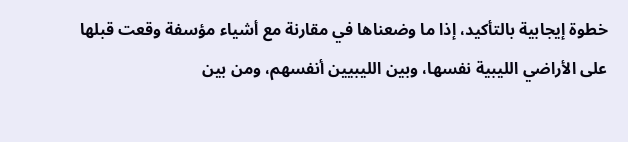خطوة إيجابية بالتأكيد، إذا ما وضعناها في مقارنة مع أشياء مؤسفة وقعت قبلها على الأراضي الليبية نفسها، وبين الليبيين أنفسهم، ومن بين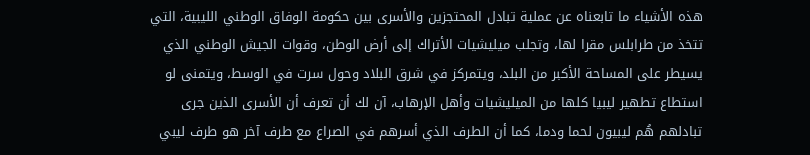هذه الأشياء ما تابعناه عن عملية تبادل المحتجزين والأسرى بين حكومة الوفاق الوطني الليبية، التي تتخذ من طرابلس مقرا لها، وتجلب ميليشيات الأتراك إلى أرض الوطن، وقوات الجيش الوطني الذي يسيطر على المساحة الأكبر من البلد، ويتمركز في شرق البلاد وحول سرت في الوسط، ويتمنى لو استطاع تطهير ليبيا كلها من الميليشيات وأهل الإرهاب، آن لك أن تعرف أن الأسرى الذين جرى تبادلهم هُم ليبيون لحما ودما، كما أن الطرف الذي أسرهم في الصراع مع طرف آخر هو طرف ليبي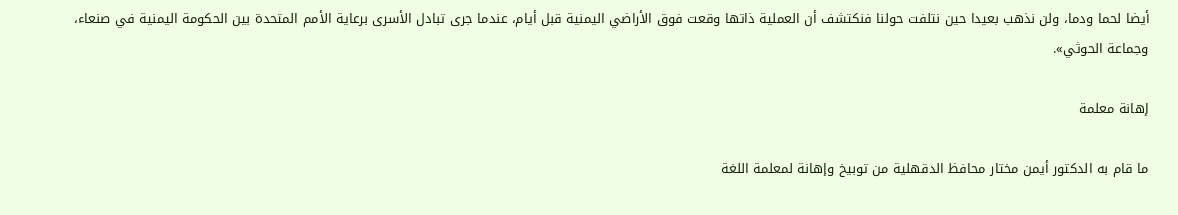أيضا لحما ودما، ولن نذهب بعيدا حين نتلفت حولنا فنكتشف أن العملية ذاتها وقعت فوق الأراضي اليمنية قبل أيام، عندما جرى تبادل الأسرى برعاية الأمم المتحدة بين الحكومة اليمنية في صنعاء، وجماعة الحوثي».

إهانة معلمة

ما قام به الدكتور أيمن مختار محافظ الدقهلية من توبيخ وإهانة لمعلمة اللغة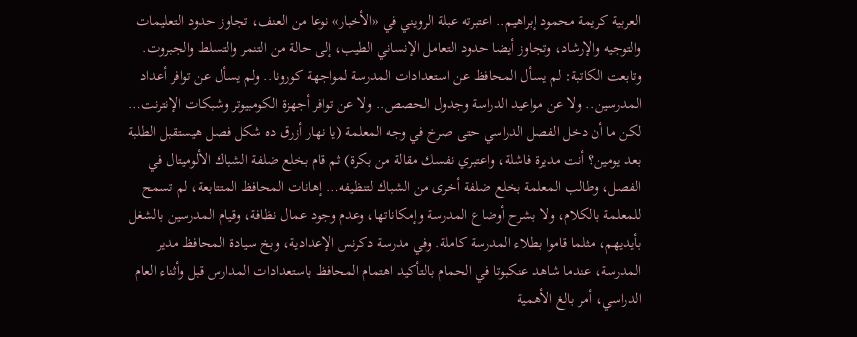العربية كريمة محمود إبراهيم.. اعتبرته عبلة الرويني في «الأخبار» نوعا من العنف، تجاوز حدود التعليمات والتوجيه والإرشاد، وتجاوز أيضا حدود التعامل الإنساني الطيب، إلى حالة من التنمر والتسلط والجبروت. وتابعت الكاتبة: لم يسأل المحافظ عن استعدادات المدرسة لمواجهة كورونا.. ولم يسأل عن توافر أعداد المدرسين.. ولا عن مواعيد الدراسة وجدول الحصص.. ولا عن توافر أجهزة الكومبيوتر وشبكات الإنترنت… لكن ما أن دخل الفصل الدراسي حتى صرخ في وجه المعلمة (يا نهار أزرق ده شكل فصل هيستقبل الطلبة بعد يومين؟ أنت مديرة فاشلة، واعتبري نفسك مقالة من بكرة) ثم قام بخلع ضلفة الشباك الألوميتال في الفصل، وطالب المعلمة بخلع ضلفة أخرى من الشباك لتنظيفه… إهانات المحافظ المتتابعة، لم تسمح للمعلمة بالكلام، ولا بشرح أوضاع المدرسة وإمكاناتها، وعدم وجود عمال نظافة، وقيام المدرسين بالشغل بأيديهم، مثلما قاموا بطلاء المدرسة كاملة. وفي مدرسة دكرنس الإعدادية، وبخ سيادة المحافظ مدير المدرسة، عندما شاهد عنكبوتا في الحمام بالتأكيد اهتمام المحافظ باستعدادات المدارس قبل وأثناء العام الدراسي، أمر بالغ الأهمية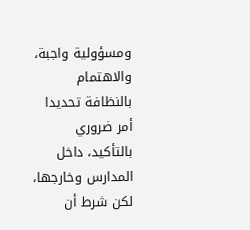ومسؤولية واجبة، والاهتمام بالنظافة تحديدا أمر ضروري بالتأكيد، داخل المدارس وخارجها، لكن شرط أن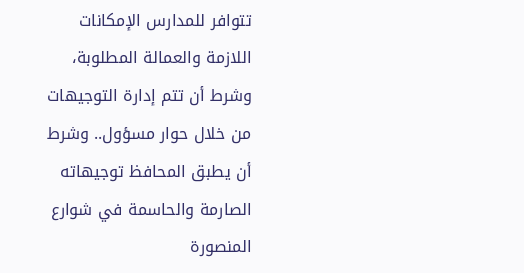تتوافر للمدارس الإمكانات اللازمة والعمالة المطلوبة، وشرط أن تتم إدارة التوجيهات من خلال حوار مسؤول.. وشرط أن يطبق المحافظ توجيهاته الصارمة والحاسمة في شوارع المنصورة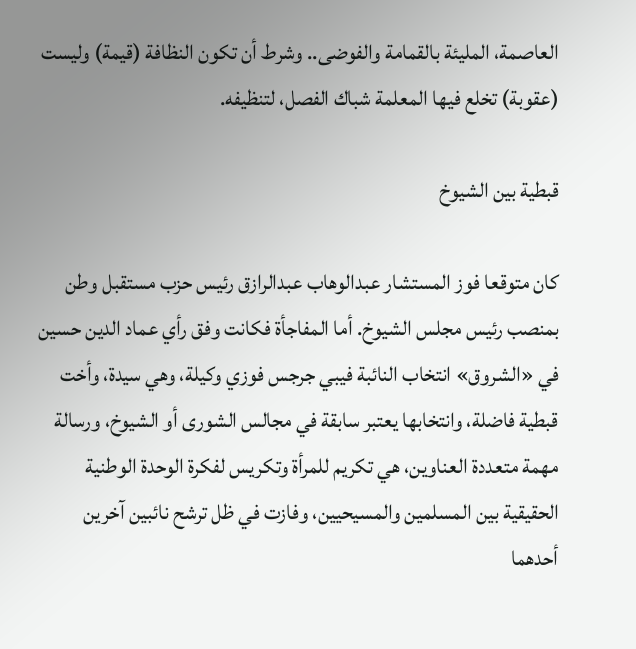العاصمة، المليئة بالقمامة والفوضى.. وشرط أن تكون النظافة (قيمة) وليست (عقوبة) تخلع فيها المعلمة شباك الفصل، لتنظيفه.

قبطية بين الشيوخ

كان متوقعا فوز المستشار عبدالوهاب عبدالرازق رئيس حزب مستقبل وطن بمنصب رئيس مجلس الشيوخ. أما المفاجأة فكانت وفق رأي عماد الدين حسين في «الشروق» انتخاب النائبة فيبي جرجس فوزي وكيلة، وهي سيدة، وأخت قبطية فاضلة، وانتخابها يعتبر سابقة في مجالس الشورى أو الشيوخ، ورسالة مهمة متعددة العناوين، هي تكريم للمرأة وتكريس لفكرة الوحدة الوطنية الحقيقية بين المسلمين والمسيحيين، وفازت في ظل ترشح نائبين آخرين أحدهما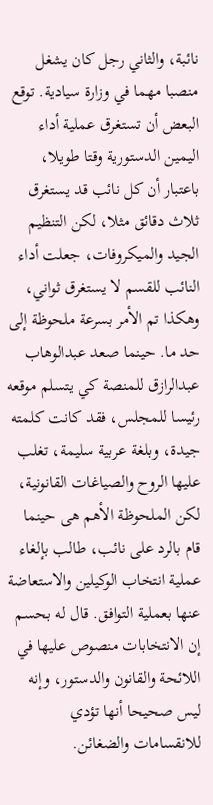نائبة، والثاني رجل كان يشغل منصبا مهما في وزارة سيادية. توقع البعض أن تستغرق عملية أداء اليمين الدستورية وقتا طويلا، باعتبار أن كل نائب قد يستغرق ثلاث دقائق مثلا، لكن التنظيم الجيد والميكروفات، جعلت أداء النائب للقسم لا يستغرق ثواني، وهكذا تم الأمر بسرعة ملحوظة إلى حد ما. حينما صعد عبدالوهاب عبدالرازق للمنصة كي يتسلم موقعه رئيسا للمجلس، فقد كانت كلمته جيدة، وبلغة عربية سليمة، تغلب عليها الروح والصياغات القانونية، لكن الملحوظة الأهم هى حينما قام بالرد على نائب، طالب بإلغاء عملية انتخاب الوكيلين والاستعاضة عنها بعملية التوافق. قال له بحسم إن الانتخابات منصوص عليها في اللائحة والقانون والدستور، وإنه ليس صحيحا أنها تؤدي للانقسامات والضغائن.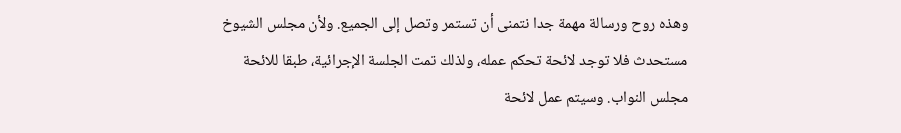وهذه روح ورسالة مهمة جدا نتمنى أن تستمر وتصل إلى الجميع. ولأن مجلس الشيوخ مستحدث فلا توجد لائحة تحكم عمله، ولذلك تمت الجلسة الإجرائية، طبقا للائحة مجلس النواب. وسيتم عمل لائحة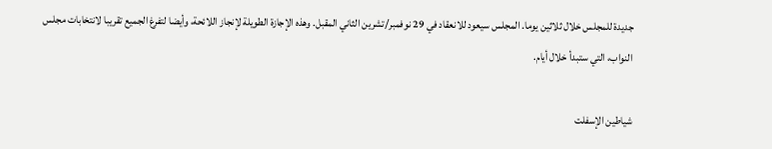جديدة للمجلس خلال ثلاثين يوما. المجلس سيعود للانعقاد في 29 نوفمبر/تشرين الثاني المقبل. وهذه الإجازة الطويلة لإنجاز اللائحة، وأيضا لتفرغ الجميع تقريبا لانتخابات مجلس النواب، التي ستبدأ خلال أيام.

شياطين الإسفلت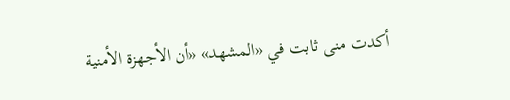أكدت منى ثابت في «المشهد» «أن الأجهزة الأمنية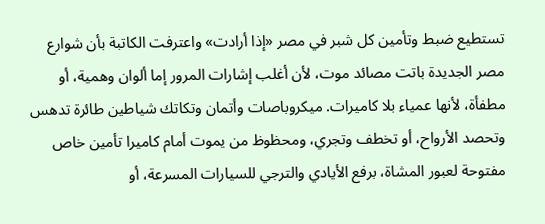تستطيع ضبط وتأمين كل شبر في مصر «إذا أرادت» واعترفت الكاتبة بأن شوارع مصر الجديدة باتت مصائد موت، لأن أغلب إشارات المرور إما ألوان وهمية، أو مطفأة، لأنها عمياء بلا كاميرات. ميكروباصات وأتمان وتكاتك شياطين طائرة تدهس وتحصد الأرواح، أو تخطف وتجري، ومحظوظ من يموت أمام كاميرا تأمين خاص مفتوحة لعبور المشاة، برفع الأيادي والترجي للسيارات المسرعة، أو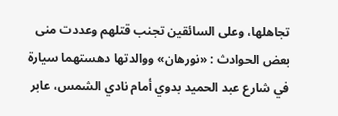تجاهلها، وعلى السائقين تجنب قتلهم وعددت منى بعض الحوادث : «نورهان» ووالدتها دهستهما سيارة في شارع عبد الحميد بدوي أمام نادي الشمس، عابر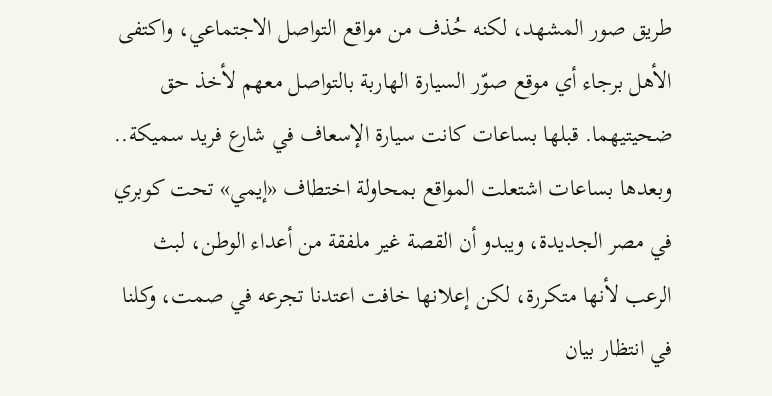طريق صور المشهد، لكنه حُذف من مواقع التواصل الاجتماعي، واكتفى الأهل برجاء أي موقع صوّر السيارة الهاربة بالتواصل معهم لأخذ حق ضحيتيهما. قبلها بساعات كانت سيارة الإسعاف في شارع فريد سميكة.. وبعدها بساعات اشتعلت المواقع بمحاولة اختطاف «إيمي» تحت كوبري في مصر الجديدة، ويبدو أن القصة غير ملفقة من أعداء الوطن، لبث الرعب لأنها متكررة، لكن إعلانها خافت اعتدنا تجرعه في صمت، وكلنا في انتظار بيان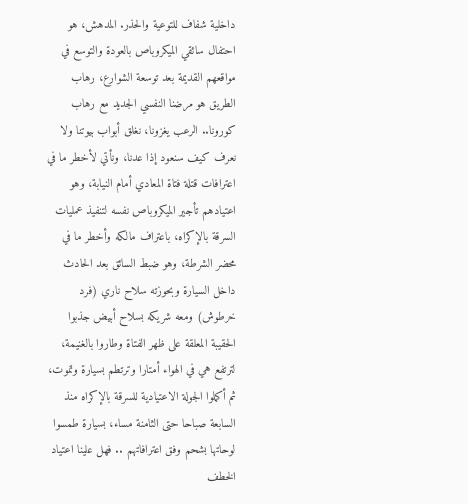داخلية شفاف للتوعية والحذر. المدهش، هو احتفال سائقي الميكروباص بالعودة والتوسع في مواقعهم القديمة بعد توسعة الشوارع، رهاب الطريق هو مرضنا النفسي الجديد مع رهاب كورونا.. الرعب يغزونا، نغلق أبواب بيوتنا ولا نعرف كيف سنعود إذا عدنا، ونأتي لأخطر ما في اعترافات قتلة فتاة المعادي أمام النيابة، وهو اعتيادهم تأجير الميكروباص نفسه لتنفيذ عمليات السرقة بالإكراه، باعتراف مالكه وأخطر ما في محضر الشرطة، وهو ضبط السائق بعد الحادث داخل السيارة وبحوزته سلاح ناري (فرد خرطوش) ومعه شريكه بسلاح أبيض جذبوا الحقيبة المعلقة على ظهر الفتاة وطاروا بالغنيمة، لترتفع هي في الهواء أمتارا وترتطم بسيارة وتموت، ثم أكملوا الجولة الاعتيادية للسرقة بالإكراه منذ السابعة صباحا حتى الثامنة مساء، بسيارة طمسوا لوحاتها بشحم وفق اعترافاتهم .. فهل علينا اعتياد الخطف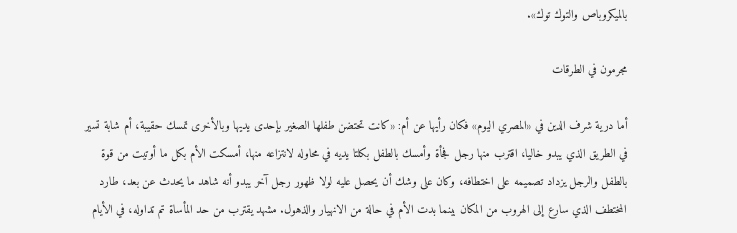بالميكروباص والتوك توك».

مجرمون في الطرقات

أما درية شرف الدين في «المصري اليوم» فكان رأيها عن أم: «كانت تحتضن طفلها الصغير بإحدى يديها وبالأخرى تمسك حقيبة، أم شابة تسير في الطريق الذي يبدو خاليا، اقترب منها رجل فجأة وأمسك بالطفل بكلتا يديه في محاوله لانتزاعه منها، أمسكت الأم بكل ما أوتيت من قوة بالطفل والرجل يزداد تصميمه على اختطافه، وكان على وشك أن يحصل عليه لولا ظهور رجل آخر يبدو أنه شاهد ما يحدث عن بعد، طارد المختطف الذي سارع إلى الهروب من المكان بينما بدت الأم في حالة من الانهيار والذهول. مشهد يقترب من حد المأساة تم تداوله، في الأيام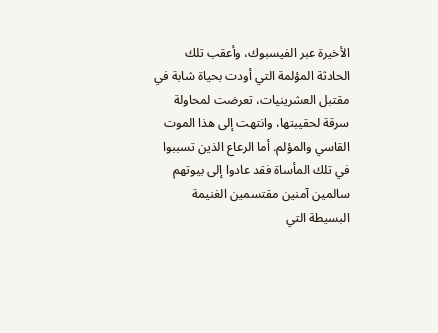الأخيرة عبر الفيسبوك، وأعقب تلك الحادثة المؤلمة التي أودت بحياة شابة في مقتبل العشرينيات، تعرضت لمحاولة سرقة لحقيبتها، وانتهت إلى هذا الموت القاسي والمؤلم. أما الرعاع الذين تسببوا في تلك المأساة فقد عادوا إلى بيوتهم سالمين آمنين مقتسمين الغنيمة البسيطة التي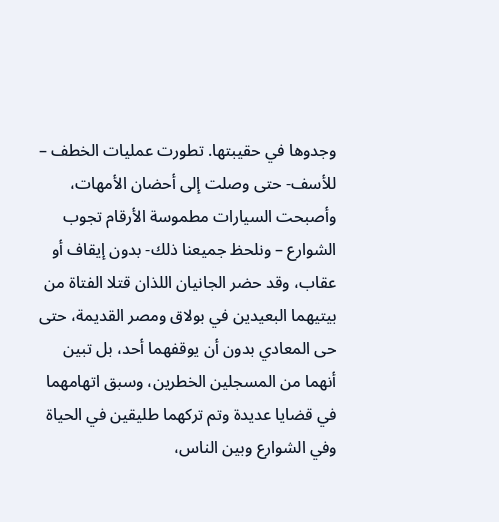وجدوها في حقيبتها. تطورت عمليات الخطف – للأسف- حتى وصلت إلى أحضان الأمهات، وأصبحت السيارات مطموسة الأرقام تجوب الشوارع – ونلحظ جميعنا ذلك- بدون إيقاف أو عقاب، وقد حضر الجانيان اللذان قتلا الفتاة من بيتيهما البعيدين في بولاق ومصر القديمة، حتى حى المعادي بدون أن يوقفهما أحد، بل تبين أنهما من المسجلين الخطرين، وسبق اتهامهما في قضايا عديدة وتم تركهما طليقين في الحياة وفي الشوارع وبين الناس،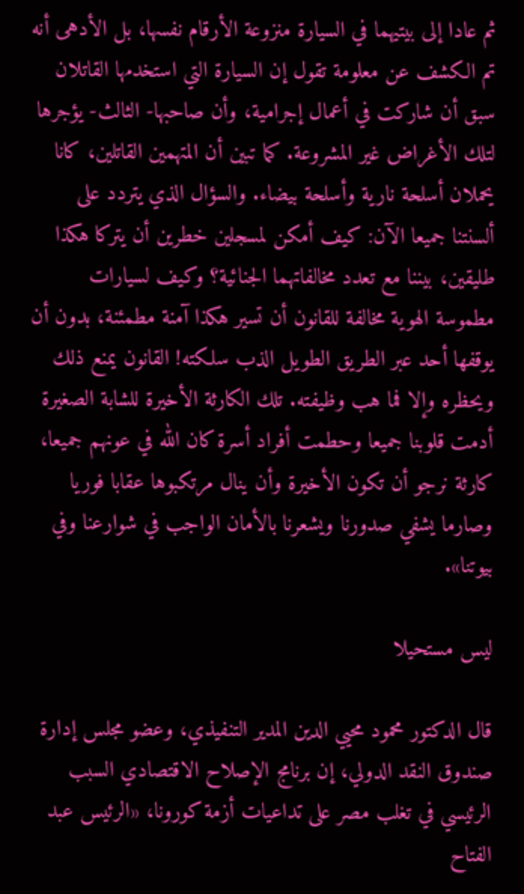ثم عادا إلى بيتيهما في السيارة منزوعة الأرقام نفسها، بل الأدهى أنه تم الكشف عن معلومة تقول إن السيارة التي استخدمها القاتلان سبق أن شاركت في أعمال إجرامية، وأن صاحبها- الثالث- يؤجرها لتلك الأغراض غير المشروعة. كما تبين أن المتهمين القاتلين، كانا يحملان أسلحة نارية وأسلحة بيضاء. والسؤال الذي يتردد على ألسنتنا جميعا الآن: كيف أمكن لمسجلين خطرين أن يتركا هكذا طليقين، بيننا مع تعدد مخالفاتهما الجنائية؟ وكيف لسيارات مطموسة الهوية مخالفة للقانون أن تسير هكذا آمنة مطمئنة، بدون أن يوقفها أحد عبر الطريق الطويل الذب سلكته! القانون يمنع ذلك ويحظره وإلا فما هب وظيفته. تلك الكارثة الأخيرة للشابة الصغيرة أدمت قلوبنا جميعا وحطمت أفراد أسرة كان الله في عونهم جميعا، كارثة نرجو أن تكون الأخيرة وأن ينال مرتكبوها عقابا فوريا وصارما يشفي صدورنا ويشعرنا بالأمان الواجب في شوارعنا وفي بيوتنا».

ليس مستحيلا

قال الدكتور محمود محيي الدين المدير التنفيذي، وعضو مجلس إدارة صندوق النقد الدولي، إن برنامج الإصلاح الاقتصادي السبب الرئيسي في تغلب مصر على تداعيات أزمة كورونا، «الرئيس عبد الفتاح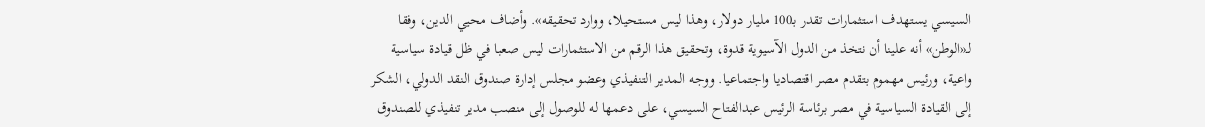السيسي يستهدف استثمارات تقدر بـ100 مليار دولار، وهذا ليس مستحيلا، ووارد تحقيقه». وأضاف محيي الدين، وفقا لـ«الوطن» أنه علينا أن نتخذ من الدول الآسيوية قدوة، وتحقيق هذا الرقم من الاستثمارات ليس صعبا في ظل قيادة سياسية واعية، ورئيس مهموم بتقدم مصر اقتصاديا واجتماعيا. ووجه المدير التنفيذي وعضو مجلس إدارة صندوق النقد الدولي، الشكر إلى القيادة السياسية في مصر برئاسة الرئيس عبدالفتاح السيسي، على دعمها له للوصول إلى منصب مدير تنفيذي للصندوق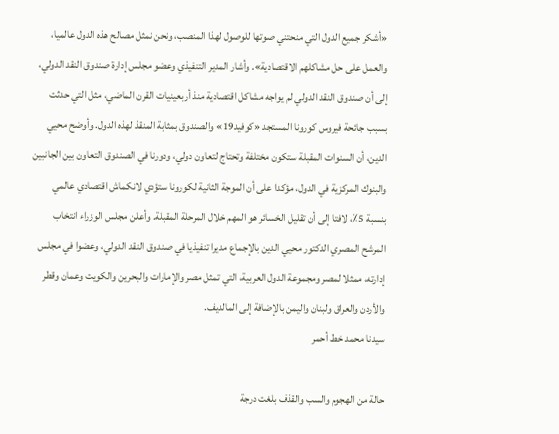«أشكر جميع الدول التي منحتني صوتها للوصول لهذا المنصب، ونحن نمثل مصالح هذه الدول عالميا، والعمل على حل مشاكلهم الاقتصادية». وأشار المدير التنفيذي وعضو مجلس إدارة صندوق النقد الدولي، إلى أن صندوق النقد الدولي لم يواجه مشاكل اقتصادية منذ أربعينيات القرن الماضي، مثل التي حدثت بسبب جائحة فيروس كورونا المستجد «كوفيد19» والصندوق بمثابة المنقذ لهذه الدول. وأوضح محيي الدين، أن السنوات المقبلة ستكون مختلفة وتحتاج لتعاون دولي، ودورنا في الصندوق التعاون بين الجانبين والبنوك المركزية في الدول، مؤكدا على أن الموجة الثانية لكورونا ستؤدي لانكماش اقتصادي عالمي بنسبة 5٪، لافتا إلى أن تقليل الخسائر هو المهم خلال المرحلة المقبلة. وأعلن مجلس الوزراء انتخاب المرشح المصري الدكتور محيي الدين بالإجماع مديرا تنفيذيا في صندوق النقد الدولي، وعضوا في مجلس إدارته، ممثلا لمصر ومجموعة الدول العربية، التي تمثل مصر والإمارات والبحرين والكويت وعمان وقطر والأردن والعراق ولبنان واليمن بالإضافة إلى المالديف.
سيدنا محمد خط أحمر

حالة من الهجوم والسب والقذف بلغت درجة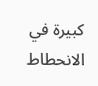كبيرة في الانحطاط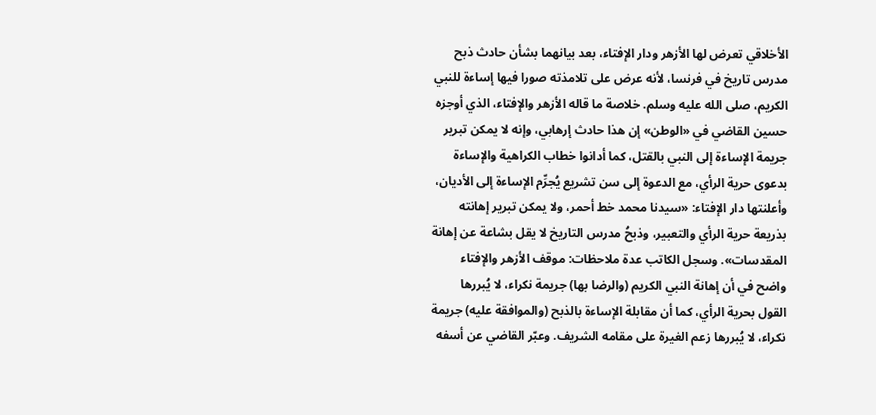الأخلاقي تعرض لها الأزهر ودار الإفتاء، بعد بيانهما بشأن حادث ذبح مدرس تاريخ في فرنسا، لأنه عرض على تلامذته صورا فيها إساءة للنبي الكريم، صلى الله عليه وسلم. خلاصة ما قاله الأزهر والإفتاء، الذي أوجزه حسين القاضي في «الوطن» إن هذا حادث إرهابي، وإنه لا يمكن تبرير جريمة الإساءة إلى النبي بالقتل، كما أدانوا خطاب الكراهية والإساءة بدعوى حرية الرأي، مع الدعوة إلى سن تشريع يُجرِّم الإساءة إلى الأديان، وأعلنتها دار الإفتاء: «سيدنا محمد خط أحمر، ولا يمكن تبرير إهانته بذريعة حرية الرأي والتعبير، وذبحُ مدرس التاريخ لا يقل بشاعة عن إهانة المقدسات». وسجل الكاتب عدة ملاحظات: موقف الأزهر والإفتاء واضح في أن إهانة النبي الكريم (والرضا بها) جريمة نكراء، لا يُبررها القول بحرية الرأي، كما أن مقابلة الإساءة بالذبح (والموافقة عليه) جريمة نكراء، لا يُبررها زعم الغيرة على مقامه الشريف. وعبّر القاضي عن أسفه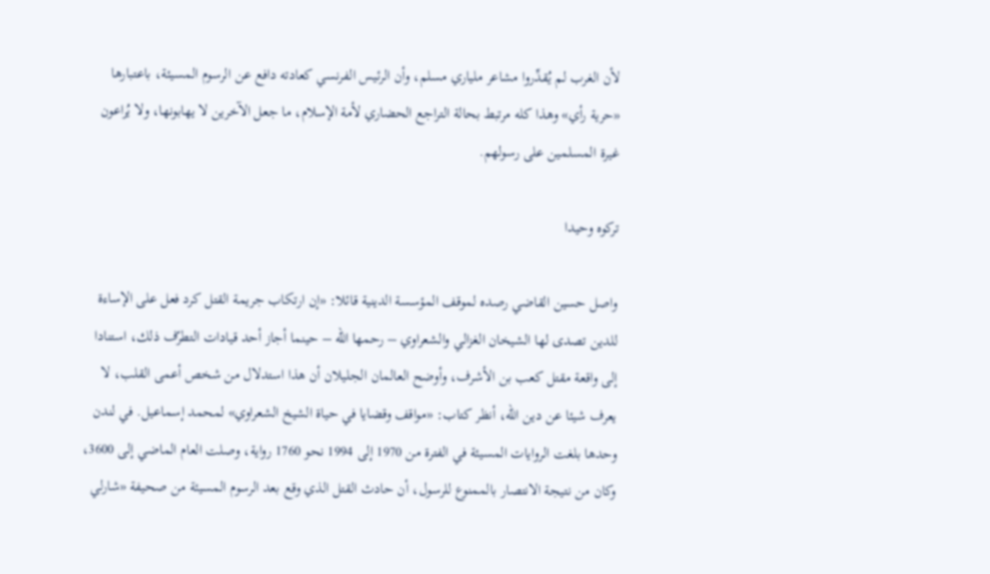لأن الغرب لم يُقدِّروا مشاعر ملياري مسلم، وأن الرئيس الفرنسي كعادته دافع عن الرسوم المسيئة، باعتبارها «حرية رأي» وهذا كله مرتبط بحالة التراجع الحضاري لأمة الإسلام، ما جعل الآخرين لا يهابونها، ولا يُراعون غيرة المسلمين على رسولهم.

تركوه وحيدا

واصل حسين القاضي رصده لموقف المؤسسة الدينية قائلا: «إن ارتكاب جريمة القتل كرد فعل على الإساءة للدين تصدى لها الشيخان الغزالي والشعراوي – رحمها الله – حينما أجاز أحد قيادات التطرّف ذلك، استنادا إلى واقعة مقتل كعب بن الأشرف، وأوضح العالمان الجليلان أن هذا استدلال من شخص أعمى القلب، لا يعرف شيئا عن دين الله، أنظر كتاب: «مواقف وقضايا في حياة الشيخ الشعراوي» لمحمد إسماعيل. في لندن وحدها بلغت الروايات المسيئة في الفترة من 1970 إلى 1994 نحو 1760 رواية، وصلت العام الماضي إلى 3600، وكان من نتيجة الانتصار بالممنوع للرسول، أن حادث القتل الذي وقع بعد الرسوم المسيئة من صحيفة «شارلي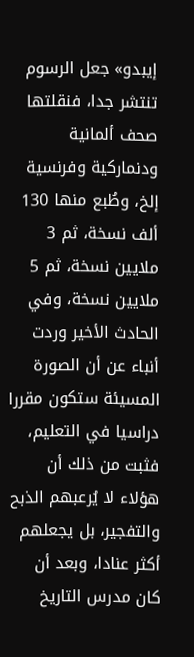إيبدو» جعل الرسوم تنتشر جدا، فنقلتها صحف ألمانية ودنماركية وفرنسية إلخ، وطُبع منها 130 ألف نسخة، ثم 3 ملايين نسخة، ثم 5 ملايين نسخة، وفي الحادث الأخير وردت أنباء عن أن الصورة المسيئة ستكون مقررا دراسيا في التعليم، فثبت من ذلك أن هؤلاء لا يُرعبهم الذبح والتفجير، بل يجعلهم أكثر عنادا، وبعد أن كان مدرس التاريخ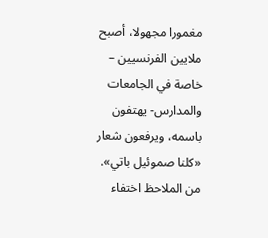مغمورا مجهولا، أصبح ملايين الفرنسيين – خاصة في الجامعات والمدارس- يهتفون باسمه، ويرفعون شعار «كلنا صموئيل باتي». من الملاحظ اختفاء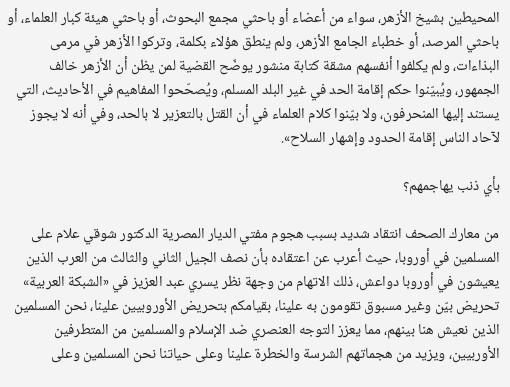المحيطين بشيخ الأزهر، سواء من أعضاء أو باحثي مجمع البحوث، أو باحثي هيئة كبار العلماء، أو باحثي المرصد، أو خطباء الجامع الأزهر، ولم ينطق هؤلاء بكلمة، وتركوا الأزهر في مرمى البذاءات، ولم يكلفوا أنفسهم مشقة كتابة منشور يوضّح القضية لمن يظن أن الأزهر خالف الجمهور، ويُبيّنوا حكم إقامة الحد في غير البلد المسلم، ويُصحّحوا المفاهيم في الأحاديث، التي يستند إليها المنحرفون، ولا بيّنوا كلام العلماء في أن القتل بالتعزير لا بالحد، وفي أنه لا يجوز لآحاد الناس إقامة الحدود وإشهار السلاح».

بأي ذنب يهاجمهم؟

من معارك الصحف انتقاد شديد بسبب هجوم مفتي الديار المصرية الدكتور شوقي علام على المسلمين في أوروبا، حيث أعرب عن اعتقاده بأن نصف الجيل الثاني والثالث من العرب الذين يعيشون في أوروبا دواعش، ذلك الاتهام من وجهة نظر يسري عبد العزيز في «الشبكة العربية» تحريض بيّن وغير مسبوق تقومون به علينا، بقيامكم بتحريض الأوروبيين علينا، نحن المسلمين الذين نعيش هنا بينهم، مما يعزز التوجه العنصري ضد الإسلام والمسلمين من المتطرفين الأوربيين، ويزيد من هجماتهم الشرسة والخطرة علينا وعلى حياتنا نحن المسلمين وعلى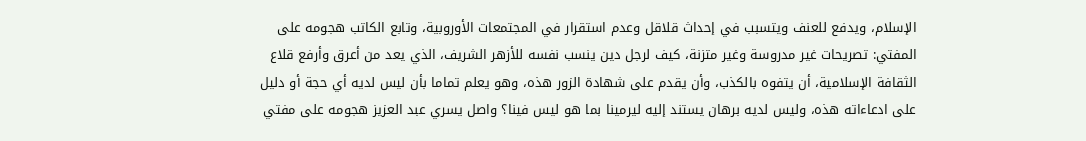الإسلام، ويدفع للعنف ويتسبب في إحداث قلاقل وعدم استقرار في المجتمعات الأوروبية، وتابع الكاتب هجومه على المفتي: تصريحات غير مدروسة وغير متزنة، كيف لرجل دين ينسب نفسه للأزهر الشريف، الذي يعد من أعرق وأرفع قلاع الثقافة الإسلامية، أن يتفوه بالكذب، وأن يقدم على شهادة الزور هذه، وهو يعلم تماما بأن ليس لديه أي حجة أو دليل على ادعاءاته هذه، وليس لديه برهان يستند إليه ليرمينا بما هو ليس فينا؟ واصل يسري عبد العزيز هجومه على مفتي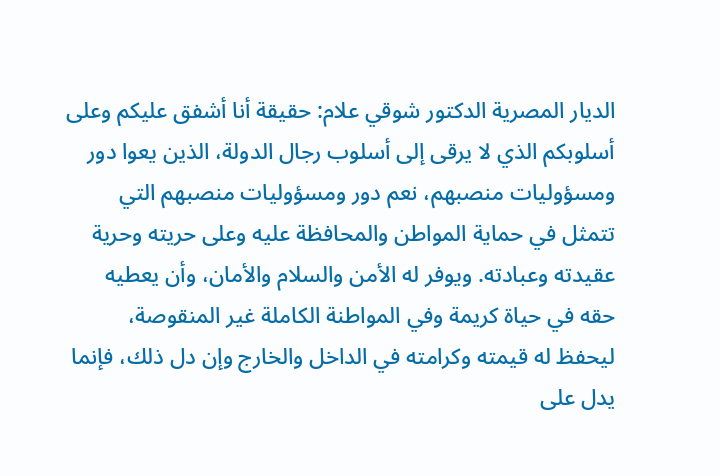الديار المصرية الدكتور شوقي علام: حقيقة أنا أشفق عليكم وعلى أسلوبكم الذي لا يرقى إلى أسلوب رجال الدولة، الذين يعوا دور ومسؤوليات منصبهم، نعم دور ومسؤوليات منصبهم التي تتمثل في حماية المواطن والمحافظة عليه وعلى حريته وحرية عقيدته وعبادته. ويوفر له الأمن والسلام والأمان، وأن يعطيه حقه في حياة كريمة وفي المواطنة الكاملة غير المنقوصة، ليحفظ له قيمته وكرامته في الداخل والخارج وإن دل ذلك، فإنما يدل على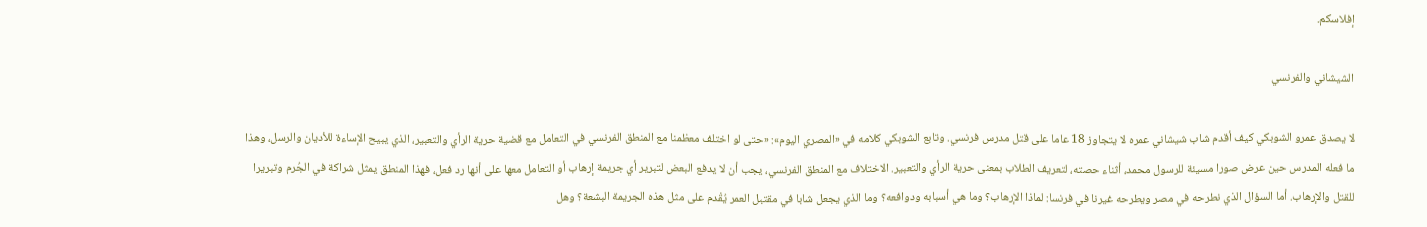إفلاسكم.

الشيشاني والفرنسي

لا يصدق عمرو الشوبكي كيف أقدم شاب شيشاني عمره لا يتجاوز 18 عاما على قتل مدرس فرنسي. وتابع الشوبكي كلامه في «المصري اليوم»: «حتى لو اختلف معظمنا مع المنطق الفرنسي في التعامل مع قضية حرية الرأي والتعبير، الذي يبيح الإساءة للأديان والرسل، وهذا ما فعله المدرس حين عرض صورا مسيئة للرسول محمد، أثناء حصته، لتعريف الطلاب بمعنى حرية الرأي والتعبير. الاختلاف مع المنطق الفرنسي، يجب أن لا يدفع البعض لتبرير أي جريمة إرهاب أو التعامل معها على أنها رد فعل، فهذا المنطق يمثل شراكة في الجُرم وتبريرا للقتل والإرهاب. أما السؤال الذي نطرحه في مصر ويطرحه غيرنا في فرنسا: لماذا الإرهاب؟ وما هي أسبابه ودوافعه؟ وما الذي يجعل شابا في مقتبل العمر يُقْدم على مثل هذه الجريمة البشعة؟ وهل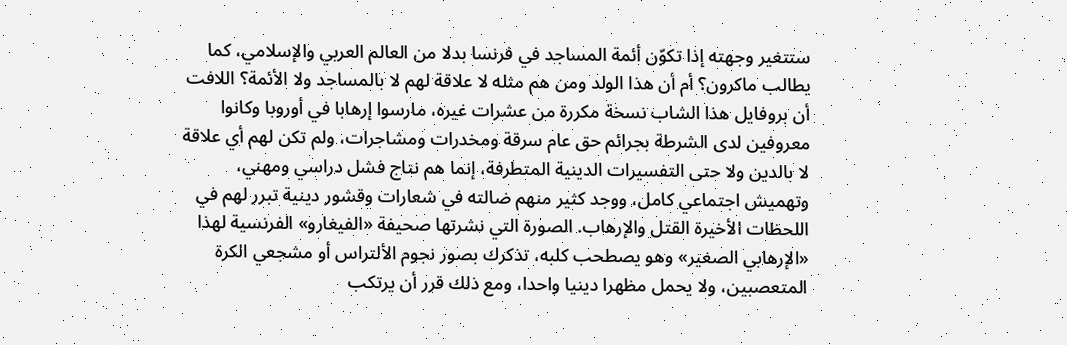ستتغير وجهته إذا تكوّن أئمة المساجد في فرنسا بدلا من العالم العربي والإسلامي، كما يطالب ماكرون؟ أم أن هذا الولد ومن هم مثله لا علاقة لهم لا بالمساجد ولا الأئمة؟ اللافت أن بروفايل هذا الشاب نسخة مكررة من عشرات غيره، مارسوا إرهابا في أوروبا وكانوا معروفين لدى الشرطة بجرائم حق عام سرقة ومخدرات ومشاجرات، ولم تكن لهم أي علاقة لا بالدين ولا حتى التفسيرات الدينية المتطرفة، إنما هم نتاج فشل دراسي ومهني، وتهميش اجتماعي كامل، ووجد كثير منهم ضالته في شعارات وقشور دينية تبرر لهم في اللحظات الأخيرة القتل والإرهاب. الصورة التي نشرتها صحيفة «الفيغارو» الفرنسية لهذا «الإرهابي الصغير» وهو يصطحب كلبه، تذكرك بصور نجوم الألتراس أو مشجعي الكرة المتعصبين، ولا يحمل مظهرا دينيا واحدا، ومع ذلك قرر أن يرتكب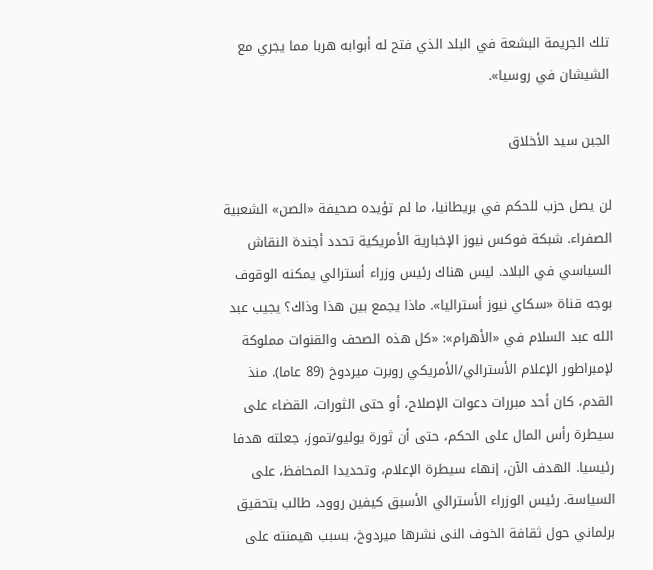تلك الجريمة البشعة في البلد الذي فتح له أبوابه هربا مما يجري مع الشيشان في روسيا».

الجبن سيد الأخلاق

لن يصل حزب للحكم في بريطانيا، ما لم تؤيده صحيفة «الصن» الشعبية الصفراء. شبكة فوكس نيوز الإخبارية الأمريكية تحدد أجندة النقاش السياسي في البلاد. ليس هناك رئيس وزراء أسترالي يمكنه الوقوف بوجه قناة «سكاي نيوز أستراليا». ماذا يجمع بين هذا وذاك؟ يجيب عبد الله عبد السلام في «الأهرام»: «كل هذه الصحف والقنوات مملوكة لإمبراطور الإعلام الأسترالي/الأمريكي روبرت ميردوخ (89 عاما). منذ القدم، كان أحد مبررات دعوات الإصلاح، أو حتى الثورات، القضاء على سيطرة رأس المال على الحكم، حتى أن ثورة يوليو/تموز، جعلته هدفا رئيسيا. الهدف الآن، إنهاء سيطرة الإعلام، وتحديدا المحافظ، على السياسة. رئيس الوزراء الأسترالي الأسبق كيفين روود، طالب بتحقيق برلماني حول ثقافة الخوف النى نشرها ميردوخ، بسبب هيمنته على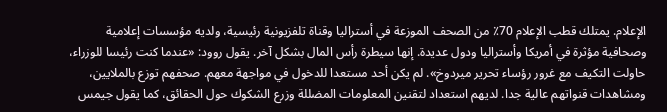الإعلام. يمتلك قطب الإعلام 70٪ من الصحف الموزعة في أستراليا وقناة تلفزيونية رئيسية، ولديه مؤسسات إعلامية وصحافية مؤثرة في أمريكا وأستراليا ودول عديدة. إنها سيطرة رأس المال بشكل آخر. يقول روود: «عندما كنت رئيسا للوزراء، حاولت التكيف مع غرور رؤساء تحرير ميردوخ». لم يكن أحد مستعدا للدخول في مواجهة معهم. صحفهم توزع بالملايين، ومشاهدات قنواتهم عالية جدا. لديهم استعداد لتقنين المعلومات المضللة وزرع الشكوك حول الحقائق، كما يقول جيمس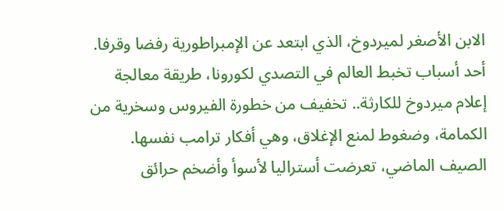الابن الأصغر لميردوخ، الذي ابتعد عن الإمبراطورية رفضا وقرفا. أحد أسباب تخبط العالم في التصدي لكورونا، طريقة معالجة إعلام ميردوخ للكارثة.. تخفيف من خطورة الفيروس وسخرية من الكمامة، وضغوط لمنع الإغلاق، وهي أفكار ترامب نفسها. الصيف الماضي، تعرضت أستراليا لأسوأ وأضخم حرائق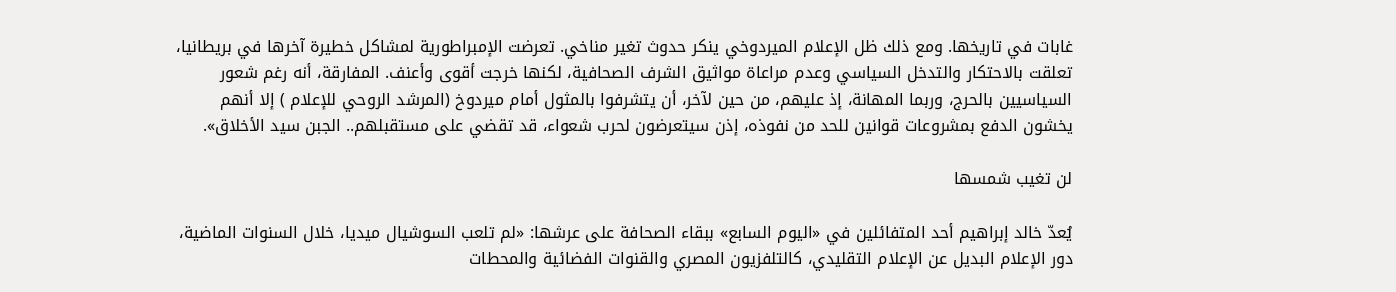غابات في تاريخها. ومع ذلك ظل الإعلام الميردوخي ينكر حدوث تغير مناخي. تعرضت الإمبراطورية لمشاكل خطيرة آخرها في بريطانيا، تعلقت بالاحتكار والتدخل السياسي وعدم مراعاة مواثيق الشرف الصحافية، لكنها خرجت أقوى وأعنف. المفارقة، أنه رغم شعور السياسيين بالحرج، وربما المهانة، إذ عليهم، من حين لآخر، أن يتشرفوا بالمثول أمام ميردوخ (المرشد الروحي للإعلام ) إلا أنهم يخشون الدفع بمشروعات قوانين للحد من نفوذه، إذن سيتعرضون لحرب شعواء، قد تقضي على مستقبلهم.. الجبن سيد الأخلاق».

لن تغيب شمسها

يُعدّ خالد إبراهيم أحد المتفائلين في «اليوم السابع» ببقاء الصحافة على عرشها: «لم تلعب السوشيال ميديا، خلال السنوات الماضية، دور الإعلام البديل عن الإعلام التقليدي، كالتلفزيون المصري والقنوات الفضائية والمحطات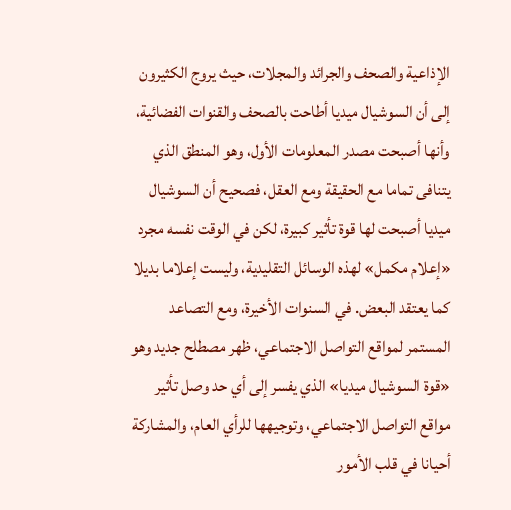الإذاعية والصحف والجرائد والمجلات، حيث يروج الكثيرون إلى أن السوشيال ميديا أطاحت بالصحف والقنوات الفضائية، وأنها أصبحت مصدر المعلومات الأول، وهو المنطق الذي يتنافى تماما مع الحقيقة ومع العقل، فصحيح أن السوشيال ميديا أصبحت لها قوة تأثير كبيرة، لكن في الوقت نفسه مجرد «إعلام مكمل» لهذه الوسائل التقليدية، وليست إعلاما بديلا كما يعتقد البعض. في السنوات الأخيرة، ومع التصاعد المستمر لمواقع التواصل الاجتماعي، ظهر مصطلح جديد وهو «قوة السوشيال ميديا» الذي يفسر إلى أي حد وصل تأثير مواقع التواصل الاجتماعي، وتوجيهها للرأي العام، والمشاركة أحيانا في قلب الأمور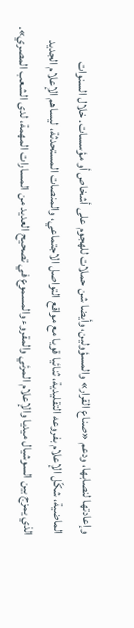وإعادتها لنصابها، ودعم «صناع القرار» والمسؤولين، وأيضا شن حملات للهجوم على أشخاص أو مؤسسات. خلال السنوات الماضية، شكّل الإعلام بفروعه التقليدية، ثنائيا قويا مع مواقع التواصل الاجتماعي، والمنصات المستحدثة، ليساهم الإعلام الجديد الذي يمزج بين السوشيال ميديا والإعلام المرئي والمقروء والمسموع في تصحيح العديد من المسارات المهمة، لدى الشعب المصري».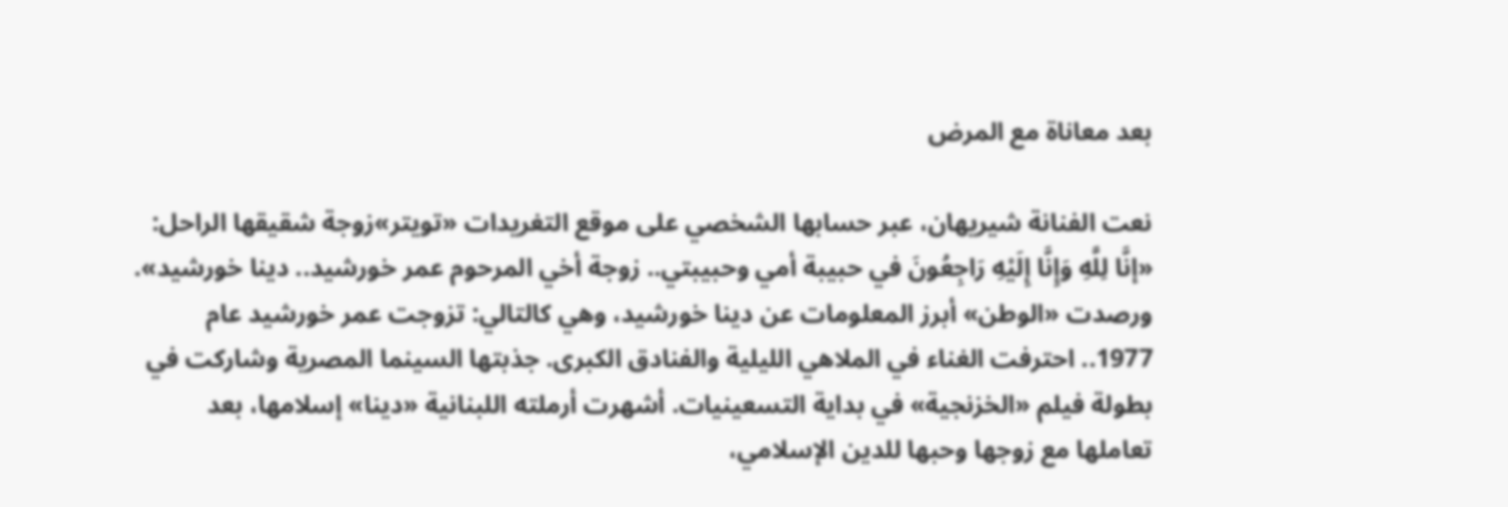بعد معاناة مع المرض

نعت الفنانة شيريهان، عبر حسابها الشخصي على موقع التغريدات «تويتر»زوجة شقيقها الراحل: «إنَّا لِلَّهِ وَإِنَّا إِلَيْهِ رَاجِعُونَ في حبيبة أمي وحبيبتي.. زوجة أخي المرحوم عمر خورشيد.. دينا خورشيد». ورصدت «الوطن» أبرز المعلومات عن دينا خورشيد، وهي كالتالي: تزوجت عمر خورشيد عام 1977.. احترفت الغناء في الملاهي الليلية والفنادق الكبرى. جذبتها السينما المصرية وشاركت في بطولة فيلم «الخزنجية» في بداية التسعينيات. أشهرت أرملته اللبنانية «دينا» إسلامها، بعد تعاملها مع زوجها وحبها للدين الإسلامي،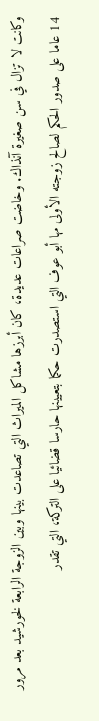وكانت لا تزال في سن صغيرة آنذاك. وخاضت صراعات عديدة، كان أبرزها مشاكل الميراث التي تصاعدت بينها وبين الزوجة الرابعة لخورشيد بعد مرور 14 عاما على صدور الحكم لصالح زوجته الأولى مها أبو عوف التي استصدرت حكما بتعيينها حارسا قضائيا على التركة، التي تقدر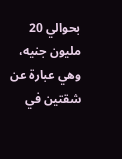بحوالي 20 مليون جنيه، وهي عبارة عن شقتين في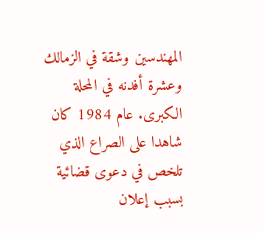المهندسين وشقة في الزمالك وعشرة أفدنه في المحلة الكبرى. عام 1984 كان شاهدا على الصراع الذي تلخص في دعوى قضائية بسبب إعلان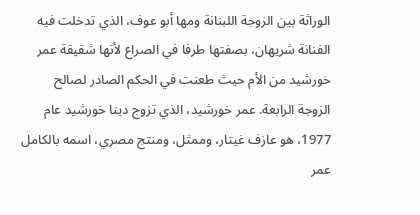الوراثة بين الزوجة اللبنانة ومها أبو عوف، الذي تدخلت فيه الفنانة شريهان، بصفتها طرفا في الصراع لأنها شقيقة عمر خورشيد من الأم حيث طعنت في الحكم الصادر لصالح الزوجة الرابعة. عمر خورشيد، الذي تزوج دينا خورشيد عام 1977، هو عازف غيتار، وممثل، ومنتج مصري، اسمه بالكامل عمر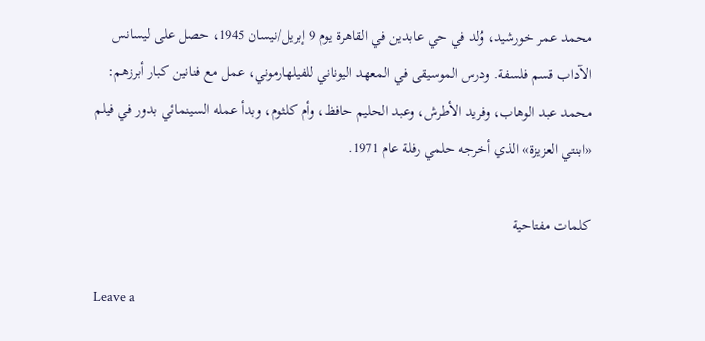محمد عمر خورشيد، وُلد في حي عابدين في القاهرة يوم 9 إبريل/نيسان 1945، حصل على ليسانس الآداب قسم فلسفة. ودرس الموسيقى في المعهد اليوناني للفيلهارموني، عمل مع فنانين كبار أبرزهم: محمد عبد الوهاب، وفريد الأطرش، وعبد الحليم حافظ، وأم كلثوم، وبدأ عمله السينمائي بدور في فيلم «ابنتي العزيزة» الذي أخرجه حلمي رفلة عام 1971.

كلمات مفتاحية

Leave a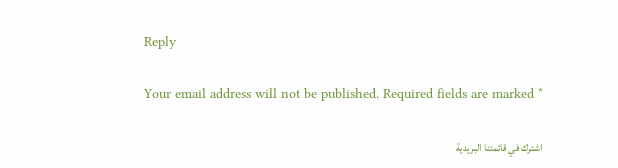Reply

Your email address will not be published. Required fields are marked *

اشترك في قائمتنا البريدية